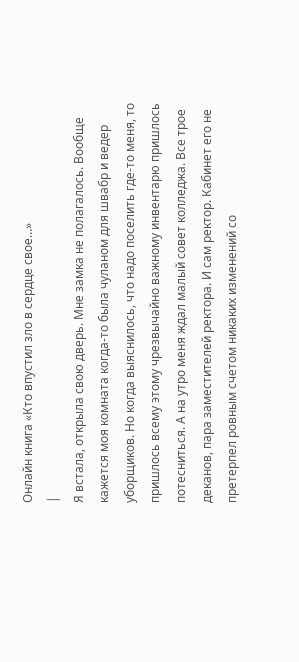Онлайн книга «Кто впустил зло в сердце свое…»
|
Я встала, открыла свою дверь. Мне замка не полагалось. Вообще кажется моя комната когда-то была чуланом для швабр и ведер уборщиков. Но когда выяснилось, что надо поселить где-то меня, то пришлось всему этому чрезвычайно важному инвентарю пришлось потесниться. А на утро меня ждал малый совет колледжа. Все трое деканов, пара заместителей ректора. И сам ректор. Кабинет его не претерпел ровным счетом никаких изменений со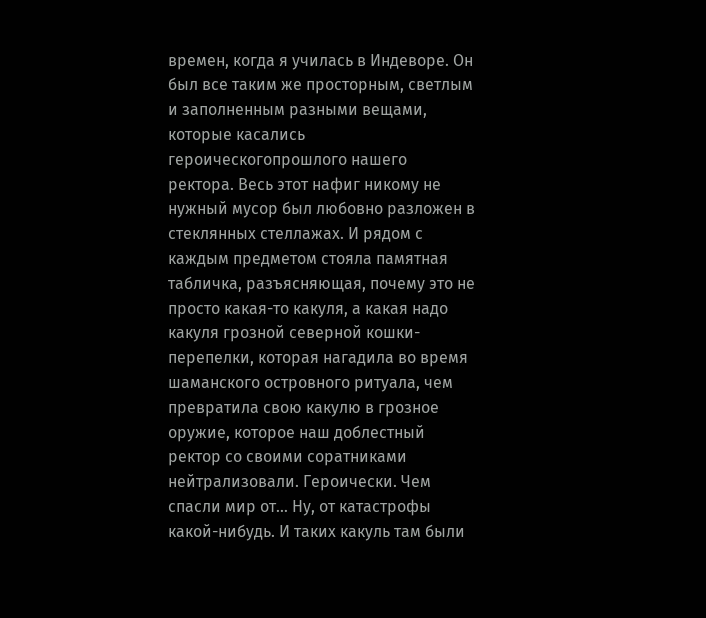времен, когда я училась в Индеворе. Он был все таким же просторным, светлым и заполненным разными вещами, которые касались героическогопрошлого нашего ректора. Весь этот нафиг никому не нужный мусор был любовно разложен в стеклянных стеллажах. И рядом с каждым предметом стояла памятная табличка, разъясняющая, почему это не просто какая-то какуля, а какая надо какуля грозной северной кошки-перепелки, которая нагадила во время шаманского островного ритуала, чем превратила свою какулю в грозное оружие, которое наш доблестный ректор со своими соратниками нейтрализовали. Героически. Чем спасли мир от… Ну, от катастрофы какой-нибудь. И таких какуль там были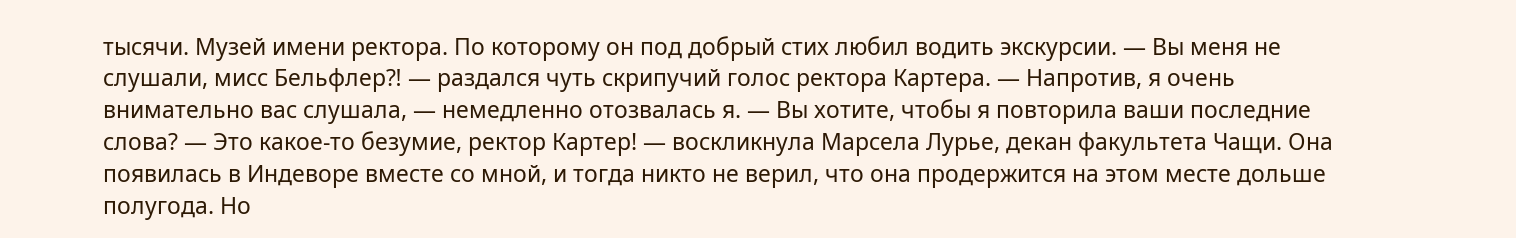тысячи. Музей имени ректора. По которому он под добрый стих любил водить экскурсии. — Вы меня не слушали, мисс Бельфлер⁈ — раздался чуть скрипучий голос ректора Картера. — Напротив, я очень внимательно вас слушала, — немедленно отозвалась я. — Вы хотите, чтобы я повторила ваши последние слова? — Это какое-то безумие, ректор Картер! — воскликнула Марсела Лурье, декан факультета Чащи. Она появилась в Индеворе вместе со мной, и тогда никто не верил, что она продержится на этом месте дольше полугода. Но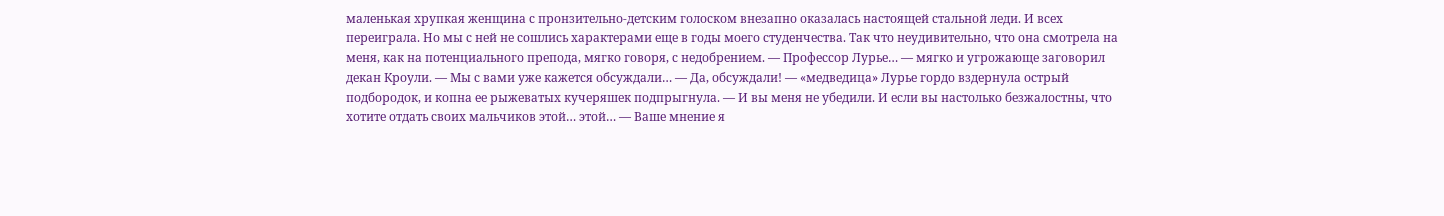маленькая хрупкая женщина с пронзительно-детским голоском внезапно оказалась настоящей стальной леди. И всех переиграла. Но мы с ней не сошлись характерами еще в годы моего студенчества. Так что неудивительно, что она смотрела на меня, как на потенциального препода, мягко говоря, с недобрением. — Профессор Лурье… — мягко и угрожающе заговорил декан Кроули. — Мы с вами уже кажется обсуждали… — Да, обсуждали! — «медведица» Лурье гордо вздернула острый подбородок, и копна ее рыжеватых кучеряшек подпрыгнула. — И вы меня не убедили. И если вы настолько безжалостны, что хотите отдать своих мальчиков этой… этой… — Ваше мнение я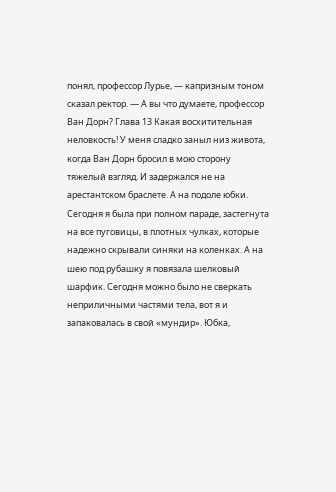понял, профессор Лурье, — капризным тоном сказал ректор. — А вы что думаете, профессор Ван Дорн? Глава 13 Какая восхитительная неловкость! У меня сладко заныл низ живота, когда Ван Дорн бросил в мою сторону тяжелый взгляд. И задержался не на арестантском браслете. А на подоле юбки. Сегодня я была при полном параде, застегнута на все пуговицы, в плотных чулках, которые надежно скрывали синяки на коленках. А на шею под рубашку я повязала шелковый шарфик. Сегодня можно было не сверкать неприличными частями тела, вот я и запаковалась в свой «мундир». Юбка,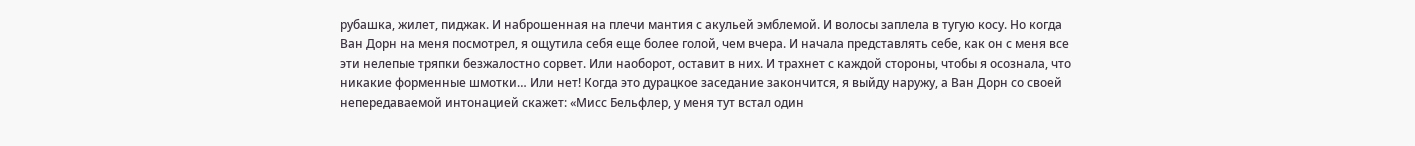рубашка, жилет, пиджак. И наброшенная на плечи мантия с акульей эмблемой. И волосы заплела в тугую косу. Но когда Ван Дорн на меня посмотрел, я ощутила себя еще более голой, чем вчера. И начала представлять себе, как он с меня все эти нелепые тряпки безжалостно сорвет. Или наоборот, оставит в них. И трахнет с каждой стороны, чтобы я осознала, что никакие форменные шмотки… Или нет! Когда это дурацкое заседание закончится, я выйду наружу, а Ван Дорн со своей непередаваемой интонацией скажет: «Мисс Бельфлер, у меня тут встал один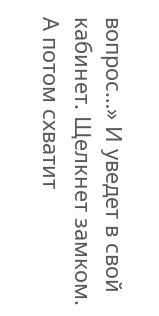вопрос…» И уведет в свой кабинет. Щелкнет замком. А потом схватит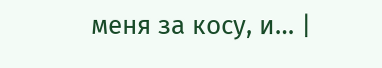меня за косу, и… |